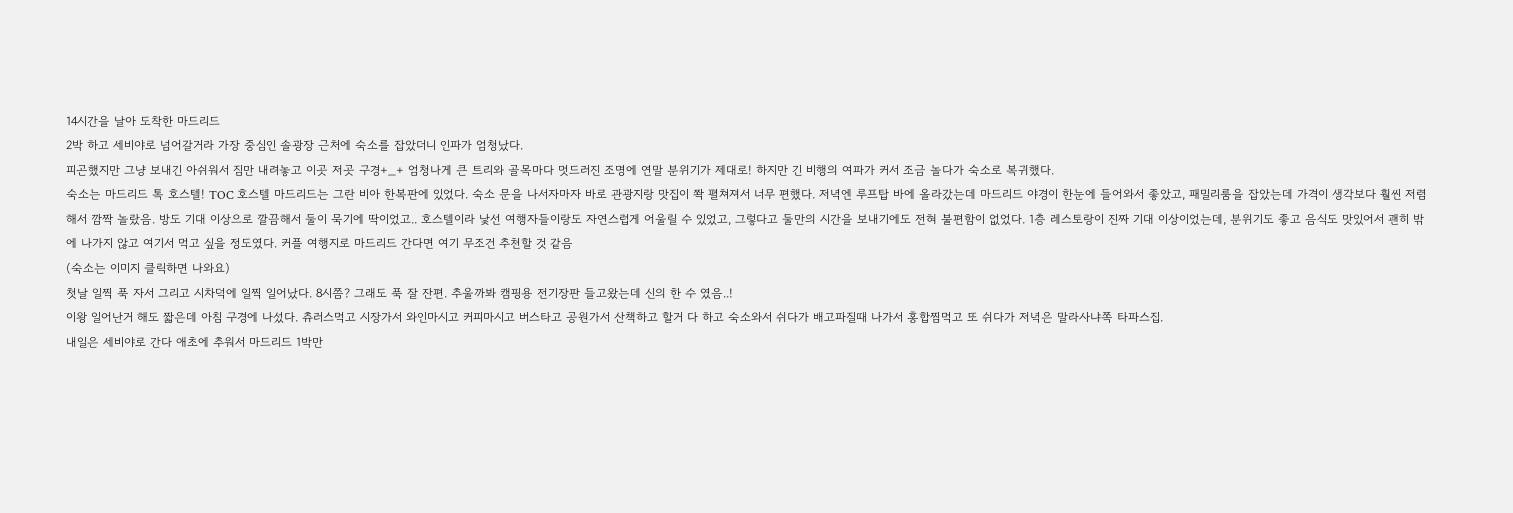14시간을 날아 도착한 마드리드
2박 하고 세비야로 넘어갈거라 가장 중심인 솔광장 근처에 숙소를 잡았더니 인파가 엄청났다.
피곤했지만 그냥 보내긴 아쉬워서 짐만 내려놓고 이곳 저곳 구경+_+ 엄청나게 큰 트리와 골목마다 멋드러진 조명에 연말 분위기가 제대로! 하지만 긴 비행의 여파가 커서 조금 놀다가 숙소로 복귀했다.
숙소는 마드리드 톡 호스텔! TOC 호스텔 마드리드는 그란 비아 한복판에 있었다. 숙소 문을 나서자마자 바로 관광지랑 맛집이 쫙 펼쳐져서 너무 편했다. 저녁엔 루프탑 바에 올라갔는데 마드리드 야경이 한눈에 들어와서 좋았고, 패밀리룸을 잡았는데 가격이 생각보다 훨씬 저렴해서 깜짝 놀랐음. 방도 기대 이상으로 깔끔해서 둘이 묵기에 딱이었고.. 호스텔이라 낯선 여행자들이랑도 자연스럽게 어울릴 수 있었고, 그렇다고 둘만의 시간을 보내기에도 전혀 불편함이 없었다. 1층 레스토랑이 진짜 기대 이상이었는데, 분위기도 좋고 음식도 맛있어서 괜히 밖에 나가지 않고 여기서 먹고 싶을 정도였다. 커플 여행지로 마드리드 간다면 여기 무조건 추천할 것 같음
(숙소는 이미지 클릭하면 나와요)
첫날 일찍 푹 자서 그리고 시차덕에 일찍 일어났다. 8시쯤? 그래도 푹 잘 잔편. 추울까봐 캠핑용 전기장판 들고왔는데 신의 한 수 였음..!
이왕 일어난거 해도 짧은데 아침 구경에 나섰다. 츄러스먹고 시장가서 와인마시고 커피마시고 버스타고 공원가서 산책하고 할거 다 하고 숙소와서 쉬다가 배고파질때 나가서 홍합찜먹고 또 쉬다가 저녁은 말라사냐쪽 타파스집.
내일은 세비야로 간다 애초에 추워서 마드리드 1박만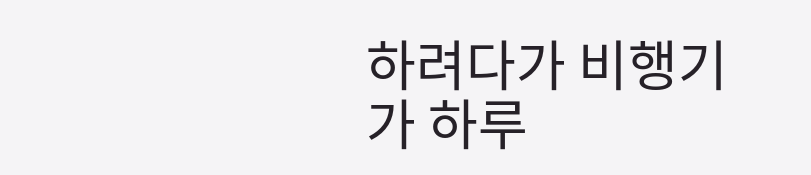하려다가 비행기가 하루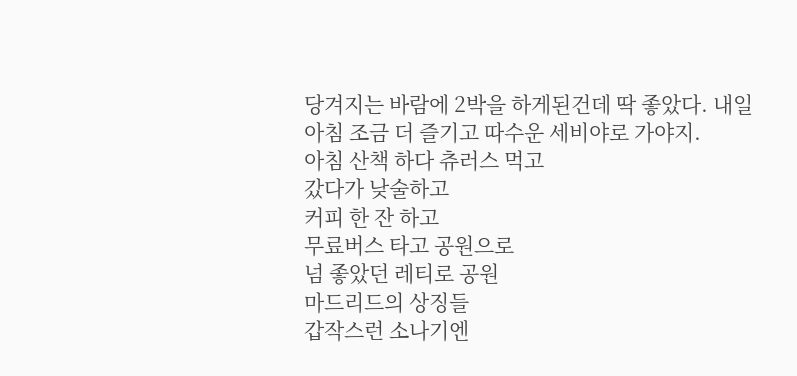당겨지는 바람에 2박을 하게된건데 딱 좋았다. 내일 아침 조금 더 즐기고 따수운 세비야로 가야지.
아침 산책 하다 츄러스 먹고
갔다가 낮술하고
커피 한 잔 하고
무료버스 타고 공원으로
넘 좋았던 레티로 공원
마드리드의 상징들
갑작스런 소나기엔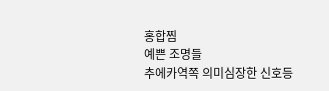홍합찜
예쁜 조명들
추에카역쪽 의미심장한 신호등